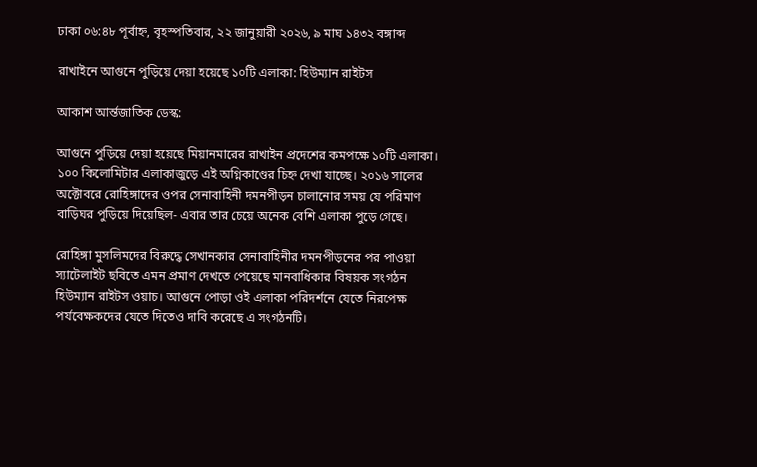ঢাকা ০৬:৪৮ পূর্বাহ্ন, বৃহস্পতিবার, ২২ জানুয়ারী ২০২৬, ৯ মাঘ ১৪৩২ বঙ্গাব্দ

রাখাইনে আগুনে পুড়িয়ে দেয়া হয়েছে ১০টি এলাকা: হিউম্যান রাইটস

আকাশ আর্ন্তজাতিক ডেস্ক:

আগুনে পুড়িয়ে দেয়া হয়েছে মিয়ানমারের রাখাইন প্রদেশের কমপক্ষে ১০টি এলাকা। ১০০ কিলোমিটার এলাকাজুড়ে এই অগ্নিকাণ্ডের চিহ্ন দেখা যাচ্ছে। ২০১৬ সালের অক্টোবরে রোহিঙ্গাদের ওপর সেনাবাহিনী দমনপীড়ন চালানোর সময় যে পরিমাণ বাড়িঘর পুড়িয়ে দিয়েছিল- এবার তার চেয়ে অনেক বেশি এলাকা পুড়ে গেছে।

রোহিঙ্গা মুসলিমদের বিরুদ্ধে সেখানকার সেনাবাহিনীর দমনপীড়নের পর পাওয়া স্যাটেলাইট ছবিতে এমন প্রমাণ দেখতে পেয়েছে মানবাধিকার বিষয়ক সংগঠন হিউম্যান রাইটস ওয়াচ। আগুনে পোড়া ওই এলাকা পরিদর্শনে যেতে নিরপেক্ষ পর্যবেক্ষকদের যেতে দিতেও দাবি করেছে এ সংগঠনটি।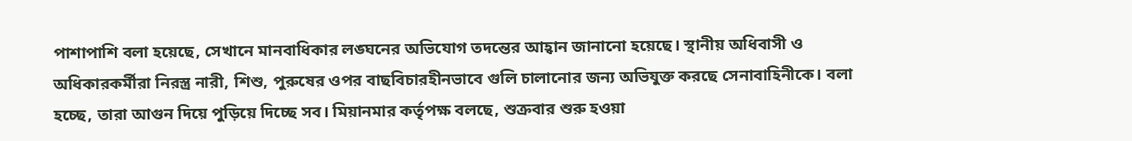পাশাপাশি বলা হয়েছে, সেখানে মানবাধিকার লঙ্ঘনের অভিযোগ তদন্তের আহ্বান জানানো হয়েছে। স্থানীয় অধিবাসী ও অধিকারকর্মীরা নিরস্ত্র নারী, শিশু, পুরুষের ওপর বাছবিচারহীনভাবে গুলি চালানোর জন্য অভিযুক্ত করছে সেনাবাহিনীকে। বলা হচ্ছে, তারা আগুন দিয়ে পুড়িয়ে দিচ্ছে সব। মিয়ানমার কর্তৃপক্ষ বলছে, শুক্রবার শুরু হওয়া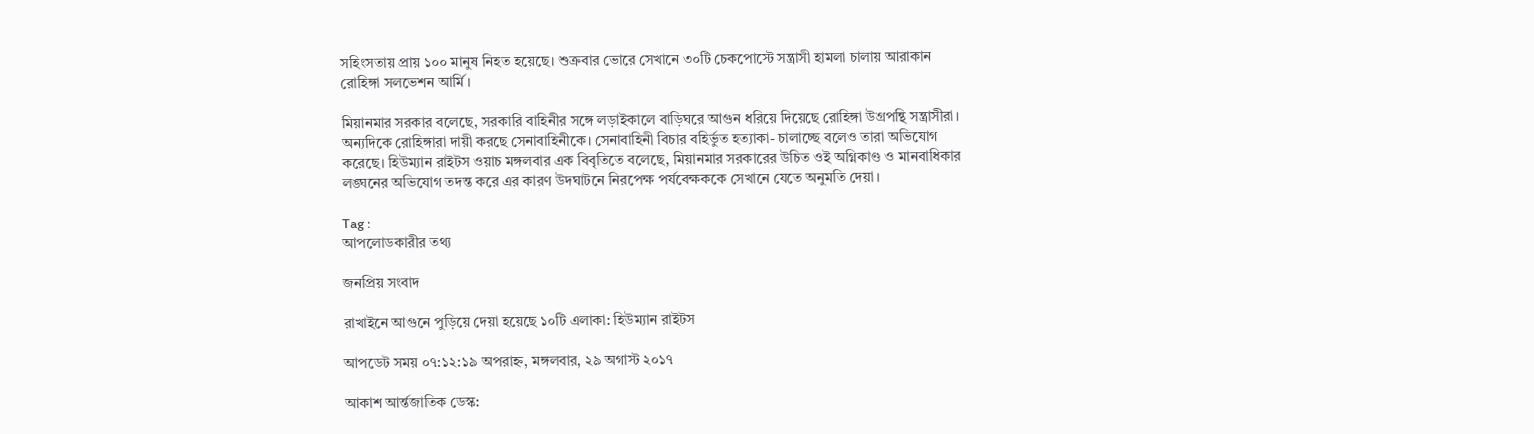সহিংসতায় প্রায় ১০০ মানুষ নিহত হয়েছে। শুক্রবার ভোরে সেখানে ৩০টি চেকপোস্টে সন্ত্রাসী হামলা চালায় আরাকান রোহিঙ্গা সলভেশন আর্মি।

মিয়ানমার সরকার বলেছে, সরকারি বাহিনীর সঙ্গে লড়াইকালে বাড়িঘরে আগুন ধরিয়ে দিয়েছে রোহিঙ্গা উগ্রপন্থি সন্ত্রাসীরা। অন্যদিকে রোহিঙ্গারা দায়ী করছে সেনাবাহিনীকে। সেনাবাহিনী বিচার বহির্ভুত হত্যাকা- চালাচ্ছে বলেও তারা অভিযোগ করেছে। হিউম্যান রাইটস ওয়াচ মঙ্গলবার এক বিবৃতিতে বলেছে, মিয়ানমার সরকারের উচিত ওই অগ্নিকাণ্ড ও মানবাধিকার লঙ্ঘনের অভিযোগ তদন্ত করে এর কারণ উদঘাটনে নিরপেক্ষ পর্যবেক্ষককে সেখানে যেতে অনুমতি দেয়া।

Tag :
আপলোডকারীর তথ্য

জনপ্রিয় সংবাদ

রাখাইনে আগুনে পুড়িয়ে দেয়া হয়েছে ১০টি এলাকা: হিউম্যান রাইটস

আপডেট সময় ০৭:১২:১৯ অপরাহ্ন, মঙ্গলবার, ২৯ অগাস্ট ২০১৭

আকাশ আর্ন্তজাতিক ডেস্ক: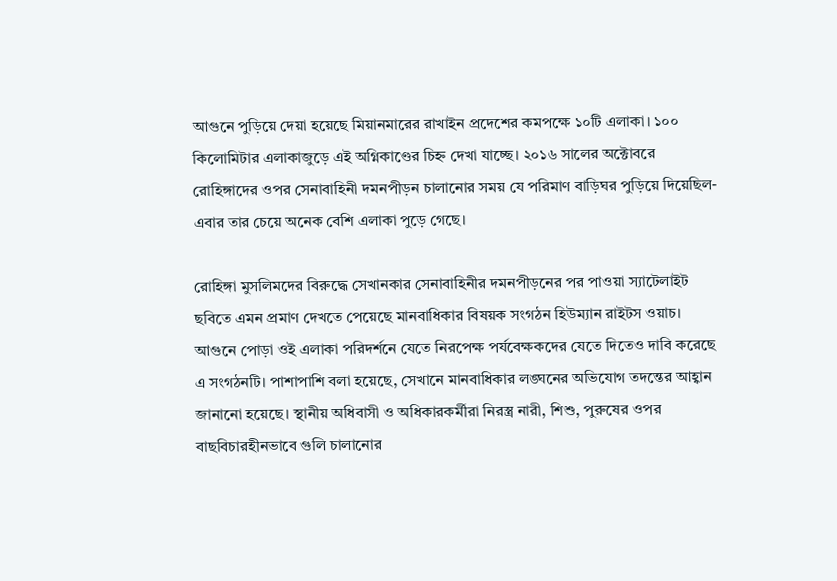আগুনে পুড়িয়ে দেয়া হয়েছে মিয়ানমারের রাখাইন প্রদেশের কমপক্ষে ১০টি এলাকা। ১০০ কিলোমিটার এলাকাজুড়ে এই অগ্নিকাণ্ডের চিহ্ন দেখা যাচ্ছে। ২০১৬ সালের অক্টোবরে রোহিঙ্গাদের ওপর সেনাবাহিনী দমনপীড়ন চালানোর সময় যে পরিমাণ বাড়িঘর পুড়িয়ে দিয়েছিল- এবার তার চেয়ে অনেক বেশি এলাকা পুড়ে গেছে।

রোহিঙ্গা মুসলিমদের বিরুদ্ধে সেখানকার সেনাবাহিনীর দমনপীড়নের পর পাওয়া স্যাটেলাইট ছবিতে এমন প্রমাণ দেখতে পেয়েছে মানবাধিকার বিষয়ক সংগঠন হিউম্যান রাইটস ওয়াচ। আগুনে পোড়া ওই এলাকা পরিদর্শনে যেতে নিরপেক্ষ পর্যবেক্ষকদের যেতে দিতেও দাবি করেছে এ সংগঠনটি। পাশাপাশি বলা হয়েছে, সেখানে মানবাধিকার লঙ্ঘনের অভিযোগ তদন্তের আহ্বান জানানো হয়েছে। স্থানীয় অধিবাসী ও অধিকারকর্মীরা নিরস্ত্র নারী, শিশু, পুরুষের ওপর বাছবিচারহীনভাবে গুলি চালানোর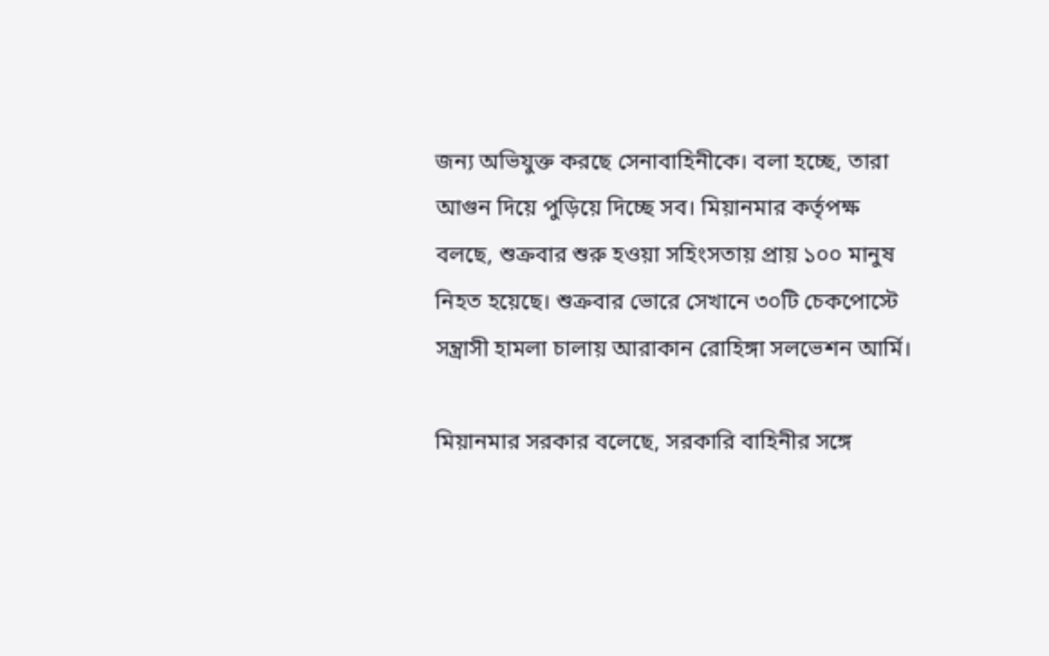জন্য অভিযুক্ত করছে সেনাবাহিনীকে। বলা হচ্ছে, তারা আগুন দিয়ে পুড়িয়ে দিচ্ছে সব। মিয়ানমার কর্তৃপক্ষ বলছে, শুক্রবার শুরু হওয়া সহিংসতায় প্রায় ১০০ মানুষ নিহত হয়েছে। শুক্রবার ভোরে সেখানে ৩০টি চেকপোস্টে সন্ত্রাসী হামলা চালায় আরাকান রোহিঙ্গা সলভেশন আর্মি।

মিয়ানমার সরকার বলেছে, সরকারি বাহিনীর সঙ্গে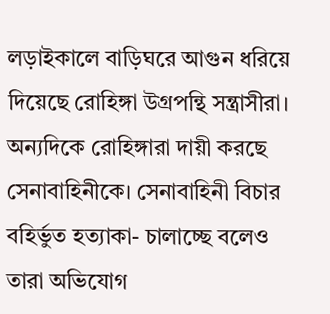লড়াইকালে বাড়িঘরে আগুন ধরিয়ে দিয়েছে রোহিঙ্গা উগ্রপন্থি সন্ত্রাসীরা। অন্যদিকে রোহিঙ্গারা দায়ী করছে সেনাবাহিনীকে। সেনাবাহিনী বিচার বহির্ভুত হত্যাকা- চালাচ্ছে বলেও তারা অভিযোগ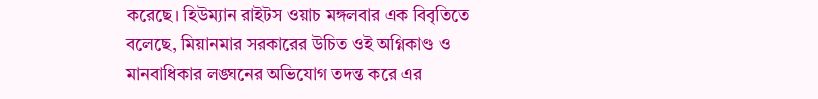করেছে। হিউম্যান রাইটস ওয়াচ মঙ্গলবার এক বিবৃতিতে বলেছে, মিয়ানমার সরকারের উচিত ওই অগ্নিকাণ্ড ও মানবাধিকার লঙ্ঘনের অভিযোগ তদন্ত করে এর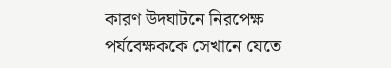কারণ উদঘাটনে নিরপেক্ষ পর্যবেক্ষককে সেখানে যেতে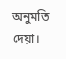অনুমতি দেয়া।